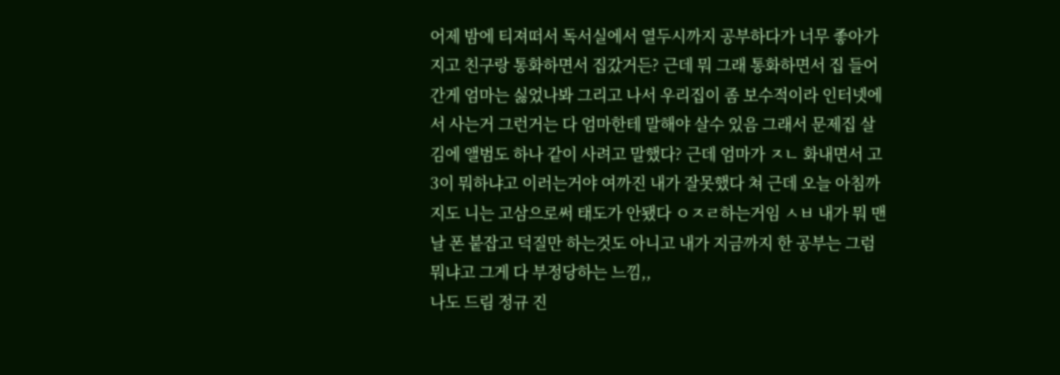어제 밤에 티져떠서 독서실에서 열두시까지 공부하다가 너무 좋아가지고 친구랑 통화하면서 집갔거든? 근데 뭐 그래 통화하면서 집 들어간게 엄마는 싫었나봐 그리고 나서 우리집이 좀 보수적이라 인터넷에서 사는거 그런거는 다 엄마한테 말해야 살수 있음 그래서 문제집 살김에 앨범도 하나 같이 사려고 말했다? 근데 엄마가 ㅈㄴ 화내면서 고3이 뭐하냐고 이러는거야 여까진 내가 잘못했다 쳐 근데 오늘 아침까지도 니는 고삼으로써 태도가 안됐다 ㅇㅈㄹ하는거임 ㅅㅂ 내가 뭐 맨날 폰 붙잡고 덕질만 하는것도 아니고 내가 지금까지 한 공부는 그럼 뭐냐고 그게 다 부정당하는 느낌,,
나도 드림 정규 진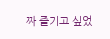짜 즐기고 싶었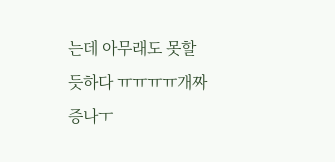는데 아무래도 못할 듯하다 ㅠㅠㅠㅠ개짜증나ㅜ